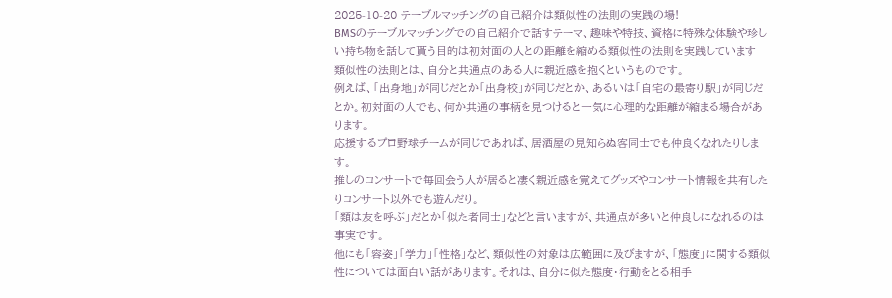2025-10-20 テーブルマッチングの自己紹介は類似性の法則の実践の場!
BMSのテーブルマッチングでの自己紹介で話すテーマ、趣味や特技、資格に特殊な体験や珍しい持ち物を話して貰う目的は初対面の人との距離を縮める類似性の法則を実践しています
類似性の法則とは、自分と共通点のある人に親近感を抱くというものです。
例えば、「出身地」が同じだとか「出身校」が同じだとか、あるいは「自宅の最寄り駅」が同じだとか。初対面の人でも、何か共通の事柄を見つけると一気に心理的な距離が縮まる場合があります。
応援するプロ野球チームが同じであれば、居酒屋の見知らぬ客同士でも仲良くなれたりします。
推しのコンサートで毎回会う人が居ると凄く親近感を覚えてグッズやコンサート情報を共有したりコンサート以外でも遊んだり。
「類は友を呼ぶ」だとか「似た者同士」などと言いますが、共通点が多いと仲良しになれるのは事実です。
他にも「容姿」「学力」「性格」など、類似性の対象は広範囲に及びますが、「態度」に関する類似性については面白い話があります。それは、自分に似た態度・行動をとる相手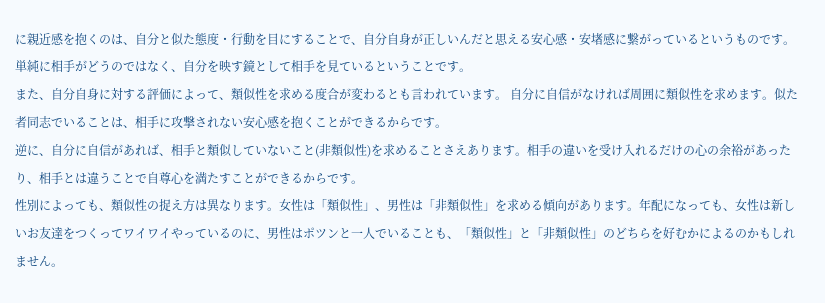に親近感を抱くのは、自分と似た態度・行動を目にすることで、自分自身が正しいんだと思える安心感・安堵感に繋がっているというものです。単純に相手がどうのではなく、自分を映す鏡として相手を見ているということです。
また、自分自身に対する評価によって、類似性を求める度合が変わるとも言われています。 自分に自信がなければ周囲に類似性を求めます。似た者同志でいることは、相手に攻撃されない安心感を抱くことができるからです。
逆に、自分に自信があれば、相手と類似していないこと(非類似性)を求めることさえあります。相手の違いを受け入れるだけの心の余裕があったり、相手とは違うことで自尊心を満たすことができるからです。
性別によっても、類似性の捉え方は異なります。女性は「類似性」、男性は「非類似性」を求める傾向があります。年配になっても、女性は新しいお友達をつくってワイワイやっているのに、男性はポツンと一人でいることも、「類似性」と「非類似性」のどちらを好むかによるのかもしれません。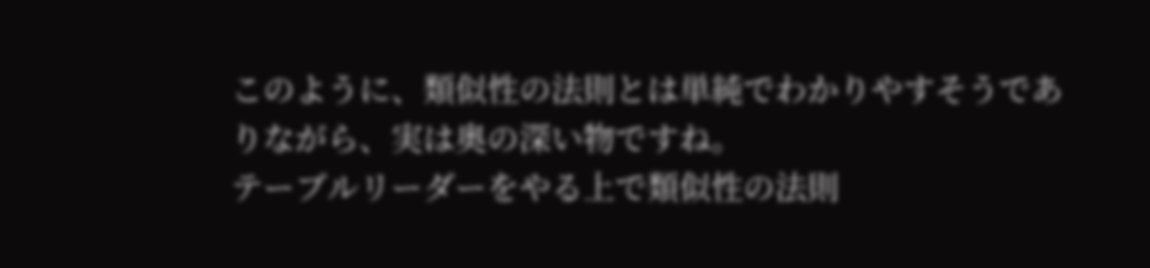このように、類似性の法則とは単純でわかりやすそうでありながら、実は奥の深い物ですね。
テーブルリーダーをやる上で類似性の法則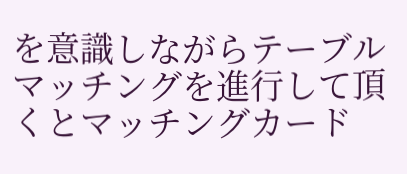を意識しながらテーブルマッチングを進行して頂くとマッチングカード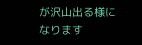が沢山出る様になります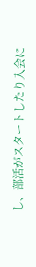し、部活がスタートしたり入会に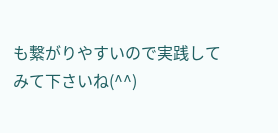も繋がりやすいので実践してみて下さいね(^^)